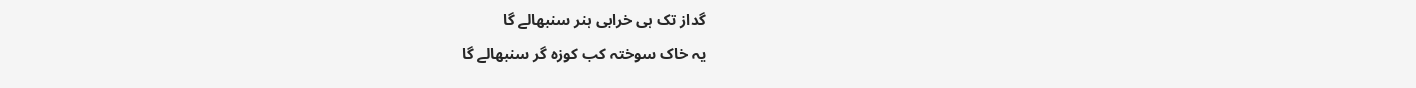گداز تک ہی خرابی ہنر سنبھالے گا
یہ خاک سوختہ کب کوزہ گر سنبھالے گا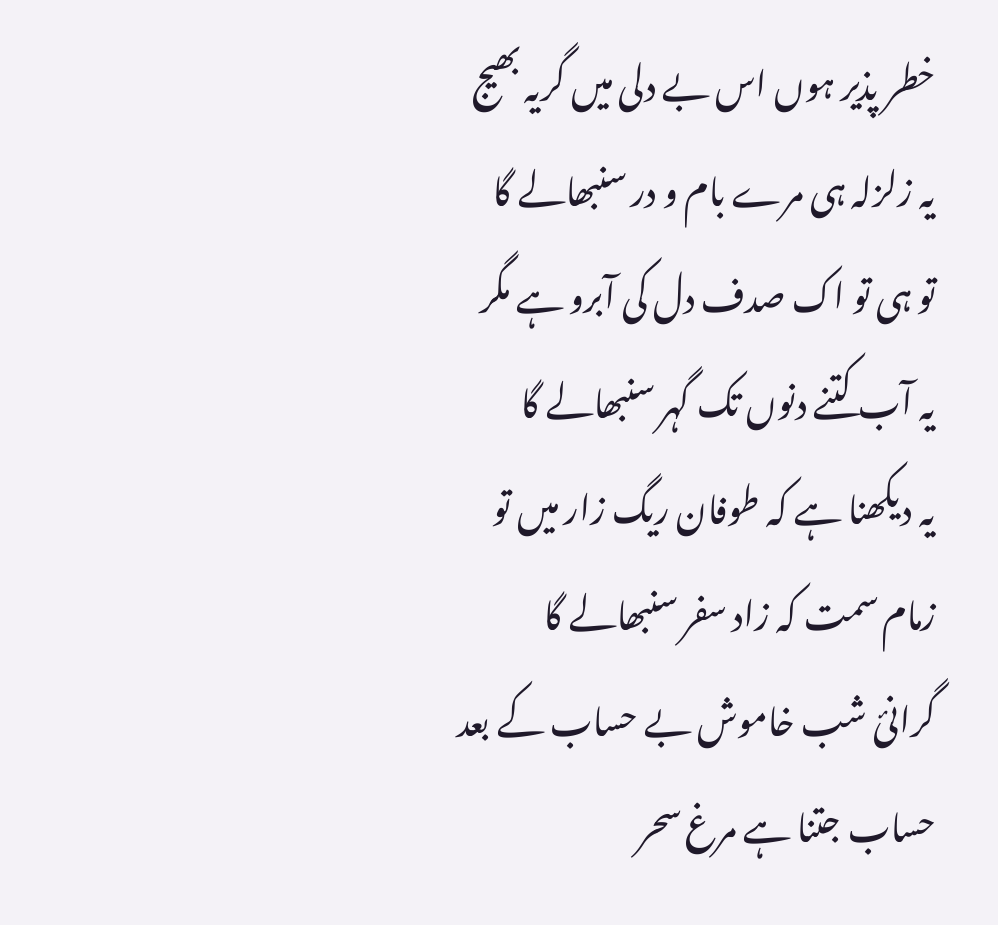خطر پذیر ہوں اس بے دلی میں گریہ بھیج
یہ زلزلہ ہی مرے بام و در سنبھالے گا
تو ہی تو اک صدف دل کی آبرو ہے مگر
یہ آب کتنے دنوں تک گہر سنبھالے گا
یہ دیکھنا ہے کہ طوفان ریگ زار میں تو
زمام سمت کہ زاد سفر سنبھالے گا
گرانیٔ شب خاموش بے حساب کے بعد
حساب جتنا ہے مرغ سحر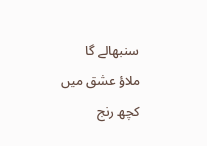سنبھالے گا
ملاؤ عشق میں کچھ رنج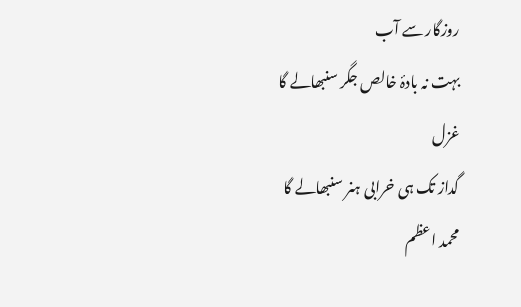روزگار سے آب
بہت نہ بادۂ خالص جگر سنبھالے گا
غزل
گداز تک ہی خرابی ہنر سنبھالے گا
محمد اعظم